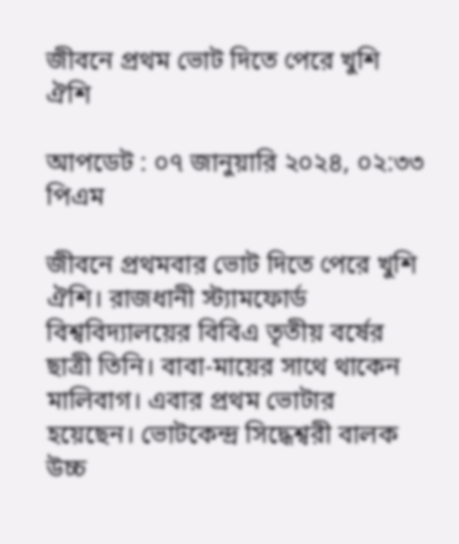জীবনে প্রথম ভোট দিতে পেরে খুশি ঐশি

আপডেট : ০৭ জানুয়ারি ২০২৪, ০২:৩৩ পিএম

জীবনে প্রথমবার ভোট দিতে পেরে খুশি ঐশি। রাজধানী স্ট্যামফোর্ড বিশ্ববিদ্যালয়ের বিবিএ তৃতীয় বর্ষের ছাত্রী তিনি। বাবা-মায়ের সাথে থাকেন মালিবাগ। এবার প্রথম ভোটার হয়েছেন। ভোটকেন্দ্র সিদ্ধেশ্বরী বালক উচ্চ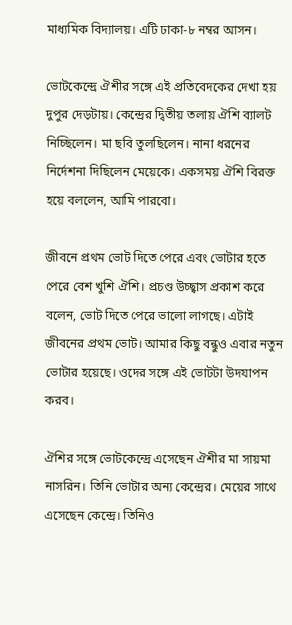মাধ্যমিক বিদ্যালয়। এটি ঢাকা-৮ নম্বর আসন।

ভোটকেন্দ্রে ঐশীর সঙ্গে এই প্রতিবেদকের দেখা হয় দুপুর দেড়টায়। কেন্দ্রের দ্বিতীয় তলায় ঐশি ব্যালট নিচ্ছিলেন। মা ছবি তুলছিলেন। নানা ধরনের নির্দেশনা দিছিলেন মেয়েকে। একসময় ঐশি বিরক্ত হয়ে বললেন, আমি পারবো।

জীবনে প্রথম ভোট দিতে পেরে এবং ভোটার হতে পেরে বেশ খুশি ঐশি। প্রচণ্ড উচ্ছ্বাস প্রকাশ করে বলেন, ভোট দিতে পেরে ভালো লাগছে। এটাই জীবনের প্রথম ভোট। আমার কিছু বন্ধুও এবার নতুন ভোটার হয়েছে। ওদের সঙ্গে এই ভোটটা উদযাপন করব।

ঐশির সঙ্গে ভোটকেন্দ্রে এসেছেন ঐশীর মা সায়মা নাসরিন। তিনি ভোটার অন্য কেন্দ্রের। মেয়ের সাথে এসেছেন কেন্দ্রে। তিনিও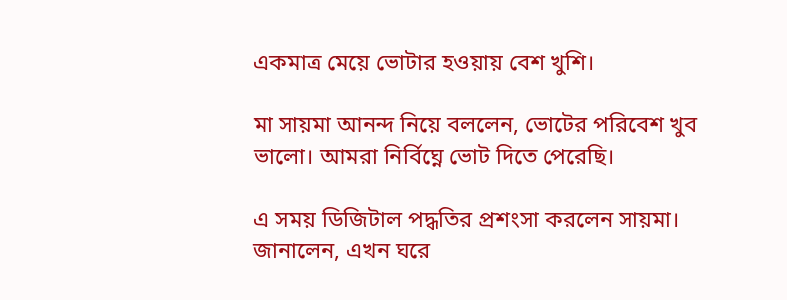একমাত্র মেয়ে ভোটার হওয়ায় বেশ খুশি।

মা সায়মা আনন্দ নিয়ে বললেন, ভোটের পরিবেশ খুব ভালো। আমরা নির্বিঘ্নে ভোট দিতে পেরেছি।

এ সময় ডিজিটাল পদ্ধতির প্রশংসা করলেন সায়মা। জানালেন, এখন ঘরে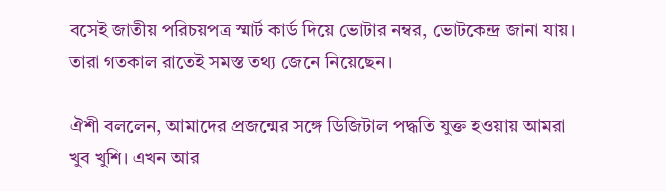বসেই জাতীয় পরিচয়পত্র স্মার্ট কার্ড দিয়ে ভোটার নম্বর, ভোটকেন্দ্র জানা যায়। তারা গতকাল রাতেই সমস্ত তথ্য জেনে নিয়েছেন।

ঐশী বললেন, আমাদের প্রজন্মের সঙ্গে ডিজিটাল পদ্ধতি যুক্ত হওয়ায় আমরা খুব খুশি। এখন আর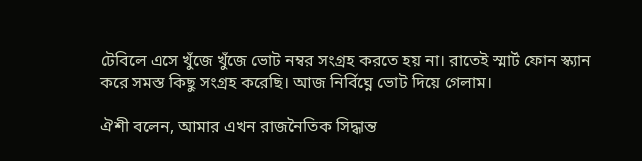টেবিলে এসে খুঁজে খুঁজে ভোট নম্বর সংগ্রহ করতে হয় না। রাতেই স্মার্ট ফোন স্ক্যান করে সমস্ত কিছু সংগ্রহ করেছি। আজ নির্বিঘ্নে ভোট দিয়ে গেলাম।

ঐশী বলেন, আমার এখন রাজনৈতিক সিদ্ধান্ত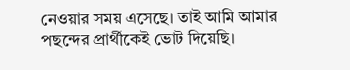নেওয়ার সময় এসেছে। তাই আমি আমার পছন্দের প্রার্থীকেই ভোট দিয়েছি।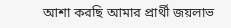আশা করছি আমার প্রার্থী জয়লাভ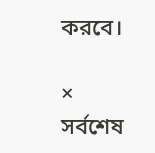করবে।

×
সর্বশেষ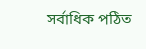সর্বাধিক পঠিত